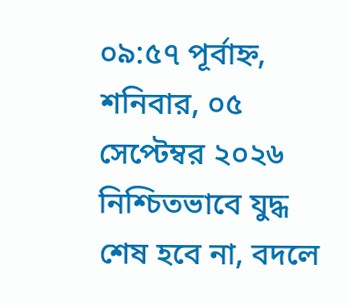০৯:৫৭ পূর্বাহ্ন, শনিবার, ০৫ সেপ্টেম্বর ২০২৬
নিশ্চিতভাবে যুদ্ধ শেষ হবে না, বদলে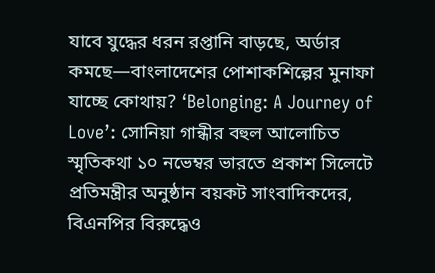যাবে যুদ্ধের ধরন রপ্তানি বাড়ছে, অর্ডার কমছে—বাংলাদেশের পোশাকশিল্পের মুনাফা যাচ্ছে কোথায়? ‘Belonging: A Journey of Love’: সোনিয়া গান্ধীর বহুল আলোচিত স্মৃতিকথা ১০ নভেম্বর ভারতে প্রকাশ সিলেটে প্রতিমন্ত্রীর অনুষ্ঠান বয়কট সাংবাদিকদের, বিএনপির বিরুদ্ধেও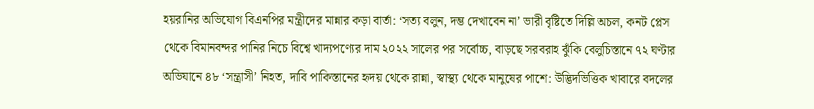হয়রানির অভিযোগ বিএনপির মন্ত্রীদের মান্নার কড়া বার্তা: ‘সত্য বলুন, দম্ভ দেখাবেন না’ ভারী বৃষ্টিতে দিল্লি অচল, কনট প্লেস থেকে বিমানবন্দর পানির নিচে বিশ্বে খাদ্যপণ্যের দাম ২০২২ সালের পর সর্বোচ্চ, বাড়ছে সরবরাহ ঝুঁকি বেলুচিস্তানে ৭২ ঘণ্টার অভিযানে ৪৮ ‘সন্ত্রাসী’ নিহত, দাবি পাকিস্তানের হৃদয় থেকে রান্না, স্বাস্থ্য থেকে মানুষের পাশে: উদ্ভিদভিত্তিক খাবারে বদলের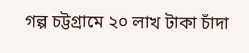গল্প চট্টগ্রামে ২০ লাখ টাকা চাঁদা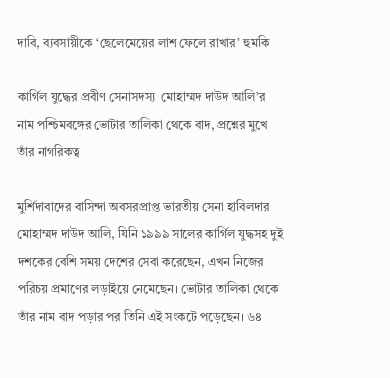দাবি, ব্যবসায়ীকে ‘ছেলেমেয়ের লাশ ফেলে রাখার’ হুমকি

কার্গিল যুদ্ধের প্রবীণ সেনাসদস্য  মোহাম্মদ দাউদ আলি’র  নাম পশ্চিমবঙ্গের ভোটার তালিকা থেকে বাদ, প্রশ্নের মুখে তাঁর নাগরিকত্ব

মুর্শিদাবাদের বাসিন্দা অবসরপ্রাপ্ত ভারতীয় সেনা হাবিলদার মোহাম্মদ দাউদ আলি, যিনি ১৯৯৯ সালের কার্গিল যুদ্ধসহ দুই দশকের বেশি সময় দেশের সেবা করেছেন, এখন নিজের পরিচয় প্রমাণের লড়াইয়ে নেমেছেন। ভোটার তালিকা থেকে তাঁর নাম বাদ পড়ার পর তিনি এই সংকটে পড়েছেন। ৬৪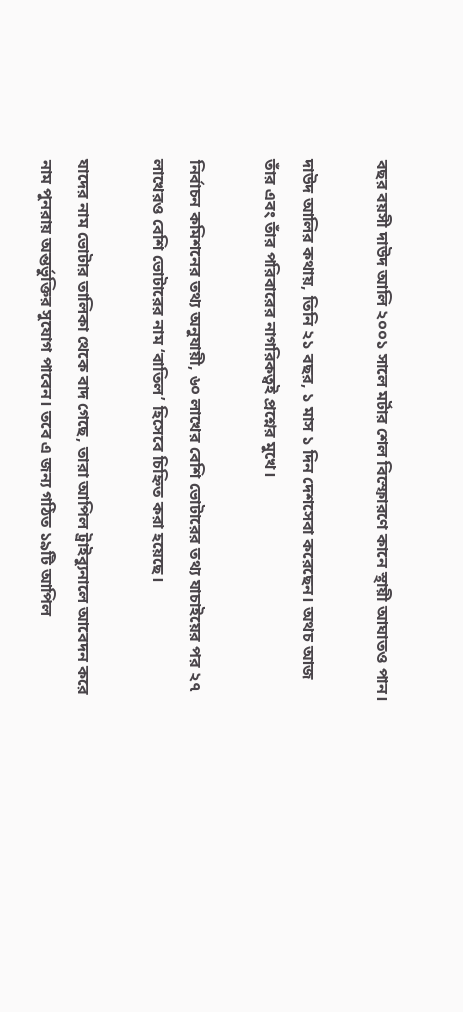বছর বয়সী দাউদ আলি ২০০১ সালে মর্টার শেল বিস্ফোরণে কানে স্থায়ী আঘাতও পান।

দাউদ আলির কথায়, তিনি ২১ বছর, ১ মাস ১ দিন দেশসেবা করেছেন। অথচ আজ তাঁর এবং তাঁর পরিবারের নাগরিকত্বই প্রশ্নের মুখে।

নির্বাচন কমিশনের তথ্য অনুযায়ী, ৬০ লাখের বেশি ভোটারের তথ্য যাচাইয়ের পর ২৭ লাখেরও বেশি ভোটারের নাম ‘বাতিল’ হিসেবে চিহ্নিত করা হয়েছে।

যাদের নাম ভোটার তালিকা থেকে বাদ গেছে, তারা আপিল ট্রাইব্যুনালে আবেদন করে নাম পুনরায় অন্তর্ভুক্তির সুযোগ পাবেন। তবে এ জন্য গঠিত ১৯টি আপিল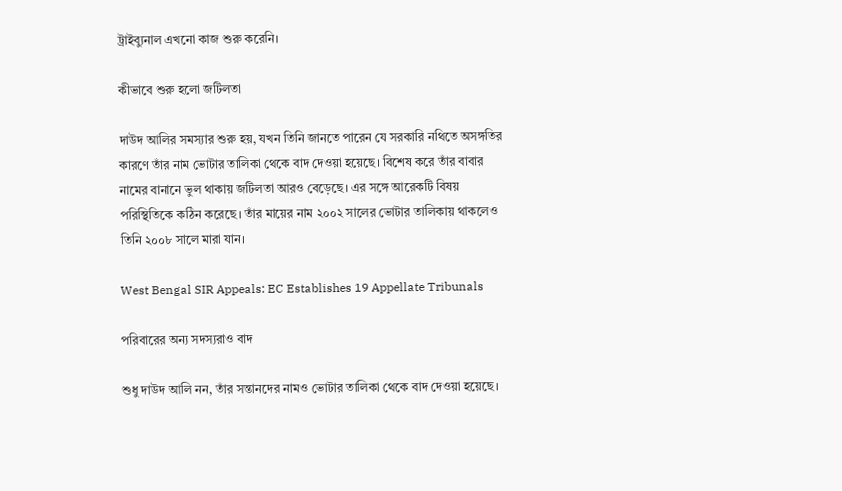ট্রাইব্যুনাল এখনো কাজ শুরু করেনি।

কীভাবে শুরু হলো জটিলতা

দাউদ আলির সমস্যার শুরু হয়, যখন তিনি জানতে পারেন যে সরকারি নথিতে অসঙ্গতির কারণে তাঁর নাম ভোটার তালিকা থেকে বাদ দেওয়া হয়েছে। বিশেষ করে তাঁর বাবার নামের বানানে ভুল থাকায় জটিলতা আরও বেড়েছে। এর সঙ্গে আরেকটি বিষয় পরিস্থিতিকে কঠিন করেছে। তাঁর মায়ের নাম ২০০২ সালের ভোটার তালিকায় থাকলেও তিনি ২০০৮ সালে মারা যান।

West Bengal SIR Appeals: EC Establishes 19 Appellate Tribunals

পরিবারের অন্য সদস্যরাও বাদ

শুধু দাউদ আলি নন, তাঁর সন্তানদের নামও ভোটার তালিকা থেকে বাদ দেওয়া হয়েছে।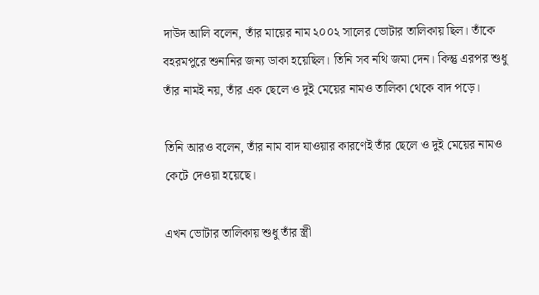দাউদ আলি বলেন, তাঁর মায়ের নাম ২০০২ সালের ভোটার তালিকায় ছিল। তাঁকে বহরমপুরে শুনানির জন্য ডাকা হয়েছিল। তিনি সব নথি জমা দেন। কিন্তু এরপর শুধু তাঁর নামই নয়, তাঁর এক ছেলে ও দুই মেয়ের নামও তালিকা থেকে বাদ পড়ে।

তিনি আরও বলেন, তাঁর নাম বাদ যাওয়ার কারণেই তাঁর ছেলে ও দুই মেয়ের নামও কেটে দেওয়া হয়েছে।

এখন ভোটার তালিকায় শুধু তাঁর স্ত্রী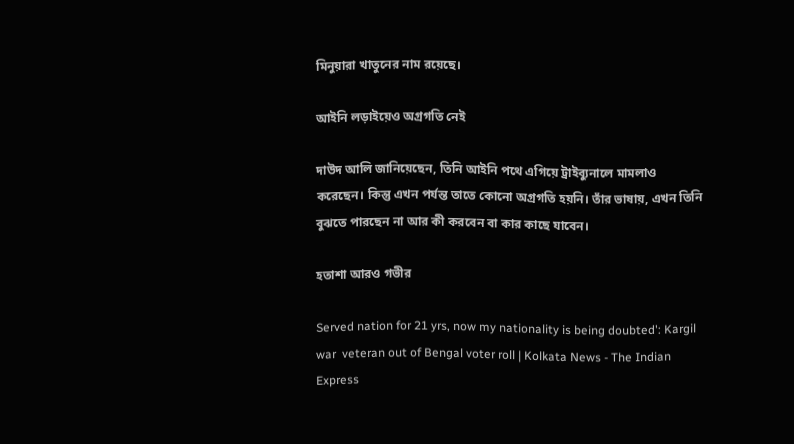মিনুয়ারা খাতুনের নাম রয়েছে।

আইনি লড়াইয়েও অগ্রগতি নেই

দাউদ আলি জানিয়েছেন, তিনি আইনি পথে এগিয়ে ট্রাইব্যুনালে মামলাও করেছেন। কিন্তু এখন পর্যন্ত তাতে কোনো অগ্রগতি হয়নি। তাঁর ভাষায়, এখন তিনি বুঝতে পারছেন না আর কী করবেন বা কার কাছে যাবেন।

হতাশা আরও গভীর

Served nation for 21 yrs, now my nationality is being doubted': Kargil war  veteran out of Bengal voter roll | Kolkata News - The Indian Express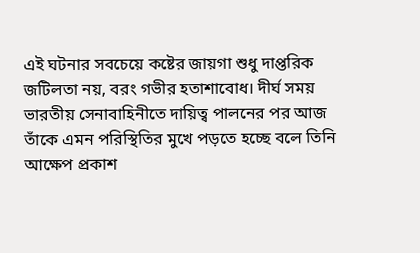এই ঘটনার সবচেয়ে কষ্টের জায়গা শুধু দাপ্তরিক জটিলতা নয়, বরং গভীর হতাশাবোধ। দীর্ঘ সময় ভারতীয় সেনাবাহিনীতে দায়িত্ব পালনের পর আজ তাঁকে এমন পরিস্থিতির মুখে পড়তে হচ্ছে বলে তিনি আক্ষেপ প্রকাশ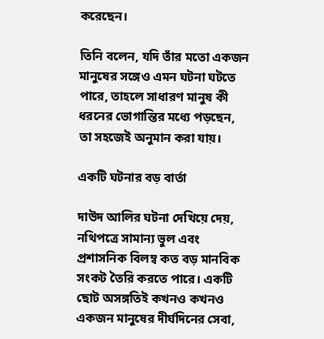করেছেন।

তিনি বলেন, যদি তাঁর মতো একজন মানুষের সঙ্গেও এমন ঘটনা ঘটতে পারে, তাহলে সাধারণ মানুষ কী ধরনের ভোগান্তির মধ্যে পড়ছেন, তা সহজেই অনুমান করা যায়।

একটি ঘটনার বড় বার্তা

দাউদ আলির ঘটনা দেখিয়ে দেয়, নথিপত্রে সামান্য ভুল এবং প্রশাসনিক বিলম্ব কত বড় মানবিক সংকট তৈরি করতে পারে। একটি ছোট অসঙ্গতিই কখনও কখনও একজন মানুষের দীর্ঘদিনের সেবা,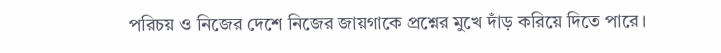পরিচয় ও নিজের দেশে নিজের জায়গাকে প্রশ্নের মুখে দাঁড় করিয়ে দিতে পারে।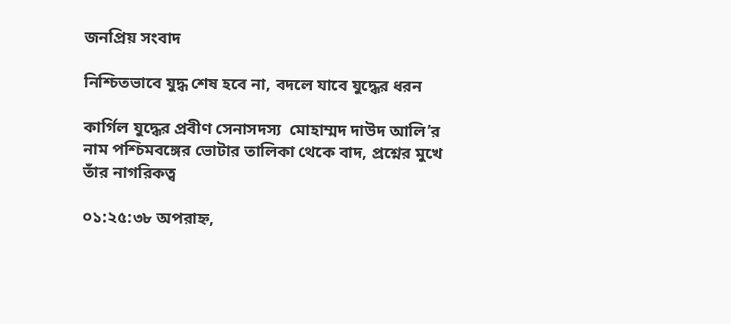জনপ্রিয় সংবাদ

নিশ্চিতভাবে যুদ্ধ শেষ হবে না, বদলে যাবে যুদ্ধের ধরন

কার্গিল যুদ্ধের প্রবীণ সেনাসদস্য  মোহাম্মদ দাউদ আলি’র  নাম পশ্চিমবঙ্গের ভোটার তালিকা থেকে বাদ, প্রশ্নের মুখে তাঁর নাগরিকত্ব

০১:২৫:৩৮ অপরাহ্ন,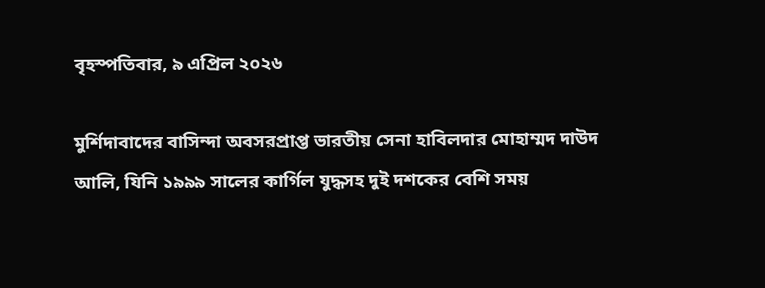বৃহস্পতিবার, ৯ এপ্রিল ২০২৬

মুর্শিদাবাদের বাসিন্দা অবসরপ্রাপ্ত ভারতীয় সেনা হাবিলদার মোহাম্মদ দাউদ আলি, যিনি ১৯৯৯ সালের কার্গিল যুদ্ধসহ দুই দশকের বেশি সময়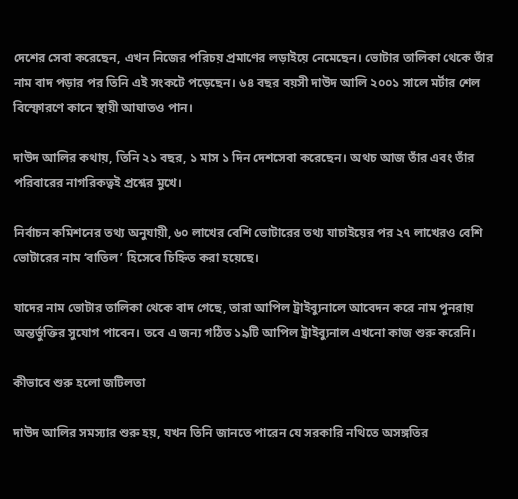দেশের সেবা করেছেন, এখন নিজের পরিচয় প্রমাণের লড়াইয়ে নেমেছেন। ভোটার তালিকা থেকে তাঁর নাম বাদ পড়ার পর তিনি এই সংকটে পড়েছেন। ৬৪ বছর বয়সী দাউদ আলি ২০০১ সালে মর্টার শেল বিস্ফোরণে কানে স্থায়ী আঘাতও পান।

দাউদ আলির কথায়, তিনি ২১ বছর, ১ মাস ১ দিন দেশসেবা করেছেন। অথচ আজ তাঁর এবং তাঁর পরিবারের নাগরিকত্বই প্রশ্নের মুখে।

নির্বাচন কমিশনের তথ্য অনুযায়ী, ৬০ লাখের বেশি ভোটারের তথ্য যাচাইয়ের পর ২৭ লাখেরও বেশি ভোটারের নাম ‘বাতিল’ হিসেবে চিহ্নিত করা হয়েছে।

যাদের নাম ভোটার তালিকা থেকে বাদ গেছে, তারা আপিল ট্রাইব্যুনালে আবেদন করে নাম পুনরায় অন্তর্ভুক্তির সুযোগ পাবেন। তবে এ জন্য গঠিত ১৯টি আপিল ট্রাইব্যুনাল এখনো কাজ শুরু করেনি।

কীভাবে শুরু হলো জটিলতা

দাউদ আলির সমস্যার শুরু হয়, যখন তিনি জানতে পারেন যে সরকারি নথিতে অসঙ্গতির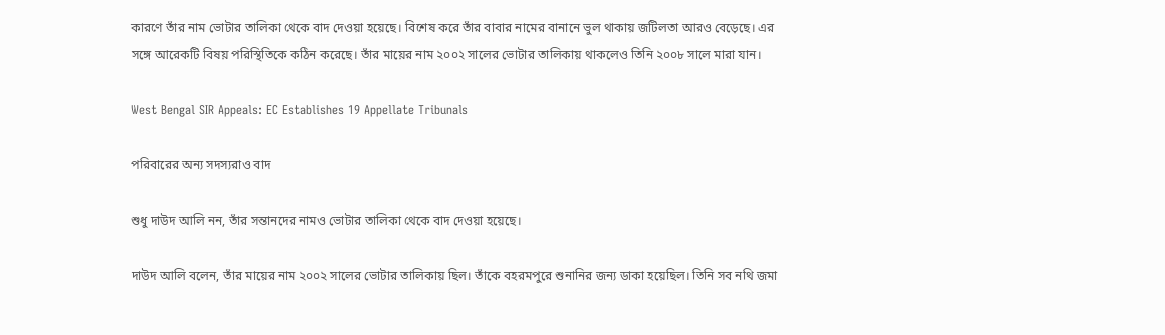কারণে তাঁর নাম ভোটার তালিকা থেকে বাদ দেওয়া হয়েছে। বিশেষ করে তাঁর বাবার নামের বানানে ভুল থাকায় জটিলতা আরও বেড়েছে। এর সঙ্গে আরেকটি বিষয় পরিস্থিতিকে কঠিন করেছে। তাঁর মায়ের নাম ২০০২ সালের ভোটার তালিকায় থাকলেও তিনি ২০০৮ সালে মারা যান।

West Bengal SIR Appeals: EC Establishes 19 Appellate Tribunals

পরিবারের অন্য সদস্যরাও বাদ

শুধু দাউদ আলি নন, তাঁর সন্তানদের নামও ভোটার তালিকা থেকে বাদ দেওয়া হয়েছে।

দাউদ আলি বলেন, তাঁর মায়ের নাম ২০০২ সালের ভোটার তালিকায় ছিল। তাঁকে বহরমপুরে শুনানির জন্য ডাকা হয়েছিল। তিনি সব নথি জমা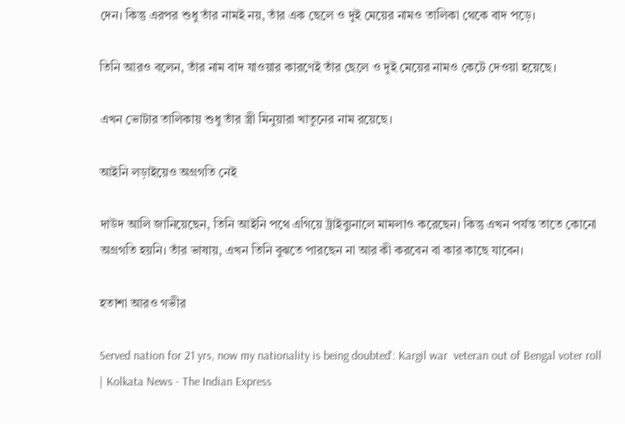দেন। কিন্তু এরপর শুধু তাঁর নামই নয়, তাঁর এক ছেলে ও দুই মেয়ের নামও তালিকা থেকে বাদ পড়ে।

তিনি আরও বলেন, তাঁর নাম বাদ যাওয়ার কারণেই তাঁর ছেলে ও দুই মেয়ের নামও কেটে দেওয়া হয়েছে।

এখন ভোটার তালিকায় শুধু তাঁর স্ত্রী মিনুয়ারা খাতুনের নাম রয়েছে।

আইনি লড়াইয়েও অগ্রগতি নেই

দাউদ আলি জানিয়েছেন, তিনি আইনি পথে এগিয়ে ট্রাইব্যুনালে মামলাও করেছেন। কিন্তু এখন পর্যন্ত তাতে কোনো অগ্রগতি হয়নি। তাঁর ভাষায়, এখন তিনি বুঝতে পারছেন না আর কী করবেন বা কার কাছে যাবেন।

হতাশা আরও গভীর

Served nation for 21 yrs, now my nationality is being doubted': Kargil war  veteran out of Bengal voter roll | Kolkata News - The Indian Express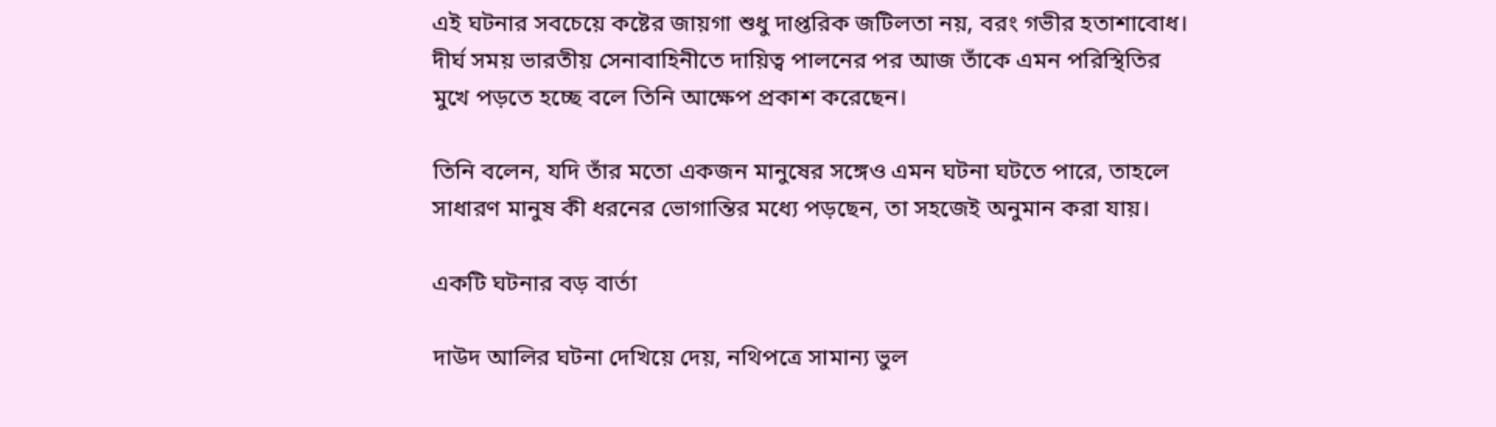এই ঘটনার সবচেয়ে কষ্টের জায়গা শুধু দাপ্তরিক জটিলতা নয়, বরং গভীর হতাশাবোধ। দীর্ঘ সময় ভারতীয় সেনাবাহিনীতে দায়িত্ব পালনের পর আজ তাঁকে এমন পরিস্থিতির মুখে পড়তে হচ্ছে বলে তিনি আক্ষেপ প্রকাশ করেছেন।

তিনি বলেন, যদি তাঁর মতো একজন মানুষের সঙ্গেও এমন ঘটনা ঘটতে পারে, তাহলে সাধারণ মানুষ কী ধরনের ভোগান্তির মধ্যে পড়ছেন, তা সহজেই অনুমান করা যায়।

একটি ঘটনার বড় বার্তা

দাউদ আলির ঘটনা দেখিয়ে দেয়, নথিপত্রে সামান্য ভুল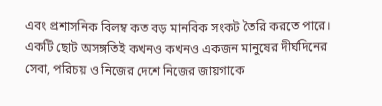এবং প্রশাসনিক বিলম্ব কত বড় মানবিক সংকট তৈরি করতে পারে। একটি ছোট অসঙ্গতিই কখনও কখনও একজন মানুষের দীর্ঘদিনের সেবা, পরিচয় ও নিজের দেশে নিজের জায়গাকে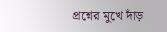প্রশ্নের মুখে দাঁড়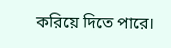করিয়ে দিতে পারে।